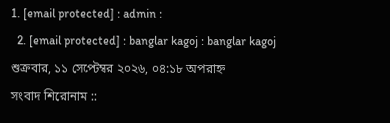1. [email protected] : admin :
  2. [email protected] : banglar kagoj : banglar kagoj
শুক্রবার, ১১ সেপ্টেম্বর ২০২৬, ০৪:১৮ অপরাহ্ন
সংবাদ শিরোনাম ::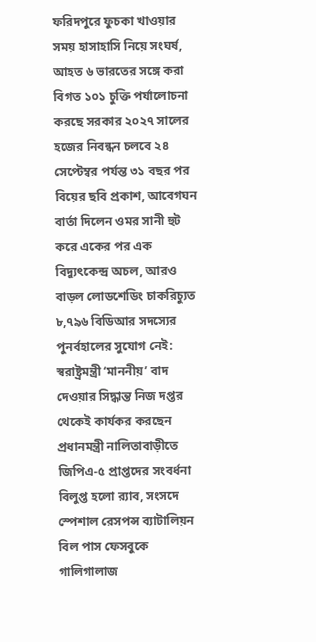ফরিদপুরে ফুচকা খাওয়ার সময় হাসাহাসি নিয়ে সংঘর্ষ, আহত ৬ ভারতের সঙ্গে করা বিগত ১০১ চুক্তি পর্যালোচনা করছে সরকার ২০২৭ সালের হজের নিবন্ধন চলবে ২৪ সেপ্টেম্বর পর্যন্ত ৩১ বছর পর বিয়ের ছবি প্রকাশ, আবেগঘন বার্তা দিলেন ওমর সানী হুট করে একের পর এক বিদ্যুৎকেন্দ্র অচল, আরও বাড়ল লোডশেডিং চাকরিচ্যুত ৮,৭৯৬ বিডিআর সদস্যের পুনর্বহালের সুযোগ নেই: স্বরাষ্ট্রমন্ত্রী ‘মাননীয়’ বাদ দেওয়ার সিদ্ধান্ত নিজ দপ্তর থেকেই কার্যকর করছেন প্রধানমন্ত্রী নালিতাবাড়ীতে জিপিএ-৫ প্রাপ্তদের সংবর্ধনা বিলুপ্ত হলো র‍্যাব, সংসদে স্পেশাল রেসপন্স ব্যাটালিয়ন বিল পাস ফেসবুকে গালিগালাজ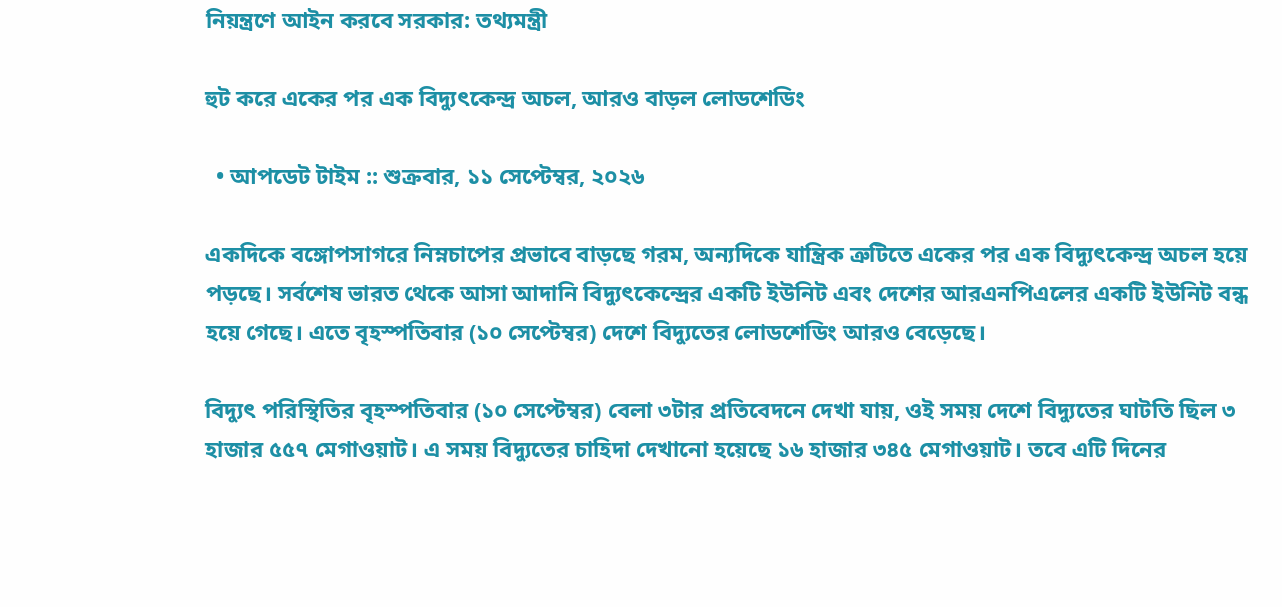নিয়ন্ত্রণে আইন করবে সরকার: তথ্যমন্ত্রী

হুট করে একের পর এক বিদ্যুৎকেন্দ্র অচল, আরও বাড়ল লোডশেডিং

  • আপডেট টাইম :: শুক্রবার, ১১ সেপ্টেম্বর, ২০২৬

একদিকে বঙ্গোপসাগরে নিম্নচাপের প্রভাবে বাড়ছে গরম, অন্যদিকে যান্ত্রিক ত্রুটিতে একের পর এক বিদ্যুৎকেন্দ্র অচল হয়ে পড়ছে। সর্বশেষ ভারত থেকে আসা আদানি বিদ্যুৎকেন্দ্রের একটি ইউনিট এবং দেশের আরএনপিএলের একটি ইউনিট বন্ধ হয়ে গেছে। এতে বৃহস্পতিবার (১০ সেপ্টেম্বর) দেশে বিদ্যুতের লোডশেডিং আরও বেড়েছে।

বিদ্যুৎ পরিস্থিতির বৃহস্পতিবার (১০ সেপ্টেম্বর) বেলা ৩টার প্রতিবেদনে দেখা যায়, ওই সময় দেশে বিদ্যুতের ঘাটতি ছিল ৩ হাজার ৫৫৭ মেগাওয়াট। এ সময় বিদ্যুতের চাহিদা দেখানো হয়েছে ১৬ হাজার ৩৪৫ মেগাওয়াট। তবে এটি দিনের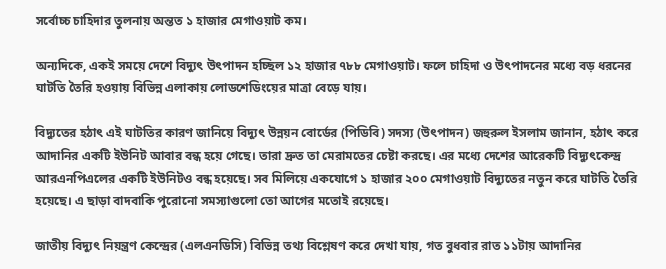সর্বোচ্চ চাহিদার তুলনায় অন্তত ১ হাজার মেগাওয়াট কম।

অন্যদিকে, একই সময়ে দেশে বিদ্যুৎ উৎপাদন হচ্ছিল ১২ হাজার ৭৮৮ মেগাওয়াট। ফলে চাহিদা ও উৎপাদনের মধ্যে বড় ধরনের ঘাটতি তৈরি হওয়ায় বিভিন্ন এলাকায় লোডশেডিংয়ের মাত্রা বেড়ে যায়।

বিদ্যুতের হঠাৎ এই ঘাটতির কারণ জানিয়ে বিদ্যুৎ উন্নয়ন বোর্ডের (পিডিবি) সদস্য (উৎপাদন) জহুরুল ইসলাম জানান, হঠাৎ করে আদানির একটি ইউনিট আবার বন্ধ হয়ে গেছে। তারা দ্রুত তা মেরামতের চেষ্টা করছে। এর মধ্যে দেশের আরেকটি বিদ্যুৎকেন্দ্র আরএনপিএলের একটি ইউনিটও বন্ধ হয়েছে। সব মিলিয়ে একযোগে ১ হাজার ২০০ মেগাওয়াট বিদ্যুতের নতুন করে ঘাটতি তৈরি হয়েছে। এ ছাড়া বাদবাকি পুরোনো সমস্যাগুলো তো আগের মতোই রয়েছে।

জাতীয় বিদ্যুৎ নিয়ন্ত্রণ কেন্দ্রের (এলএনডিসি) বিভিন্ন তথ্য বিশ্লেষণ করে দেখা যায়, গত বুধবার রাত ১১টায় আদানির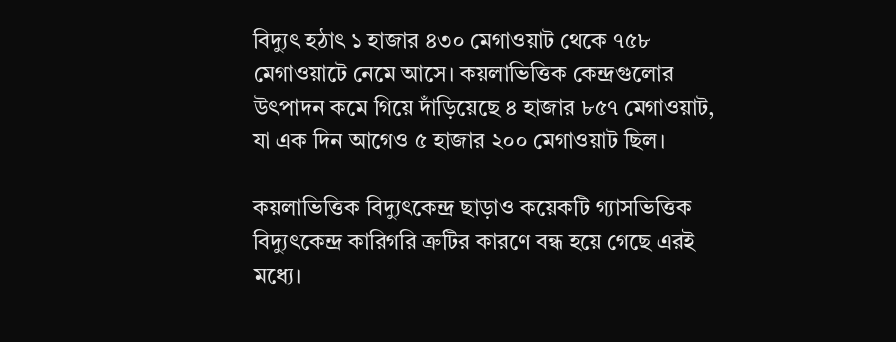বিদ্যুৎ হঠাৎ ১ হাজার ৪৩০ মেগাওয়াট থেকে ৭৫৮ মেগাওয়াটে নেমে আসে। কয়লাভিত্তিক কেন্দ্রগুলোর উৎপাদন কমে গিয়ে দাঁড়িয়েছে ৪ হাজার ৮৫৭ মেগাওয়াট, যা এক দিন আগেও ৫ হাজার ২০০ মেগাওয়াট ছিল।

কয়লাভিত্তিক বিদ্যুৎকেন্দ্র ছাড়াও কয়েকটি গ্যাসভিত্তিক বিদ্যুৎকেন্দ্র কারিগরি ত্রুটির কারণে বন্ধ হয়ে গেছে এরই মধ্যে।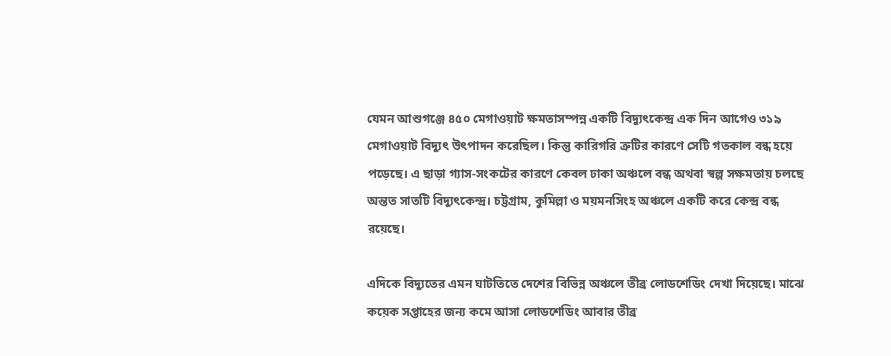যেমন আশুগঞ্জে ৪৫০ মেগাওয়াট ক্ষমতাসম্পন্ন একটি বিদ্যুৎকেন্দ্র এক দিন আগেও ৩১৯ মেগাওয়াট বিদ্যুৎ উৎপাদন করেছিল। কিন্তু কারিগরি ত্রুটির কারণে সেটি গতকাল বন্ধ হয়ে পড়েছে। এ ছাড়া গ্যাস-সংকটের কারণে কেবল ঢাকা অঞ্চলে বন্ধ অথবা স্বল্প সক্ষমতায় চলছে অন্তত সাতটি বিদ্যুৎকেন্দ্র। চট্টগ্রাম, কুমিল্লা ও ময়মনসিংহ অঞ্চলে একটি করে কেন্দ্র বন্ধ রয়েছে।

এদিকে বিদ্যুতের এমন ঘাটতিতে দেশের বিভিন্ন অঞ্চলে তীব্র লোডশেডিং দেখা দিয়েছে। মাঝে কয়েক সপ্তাহের জন্য কমে আসা লোডশেডিং আবার তীব্র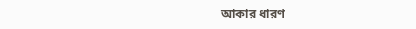আকার ধারণ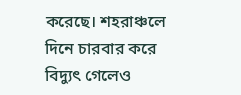করেছে। শহরাঞ্চলে দিনে চারবার করে বিদ্যুৎ গেলেও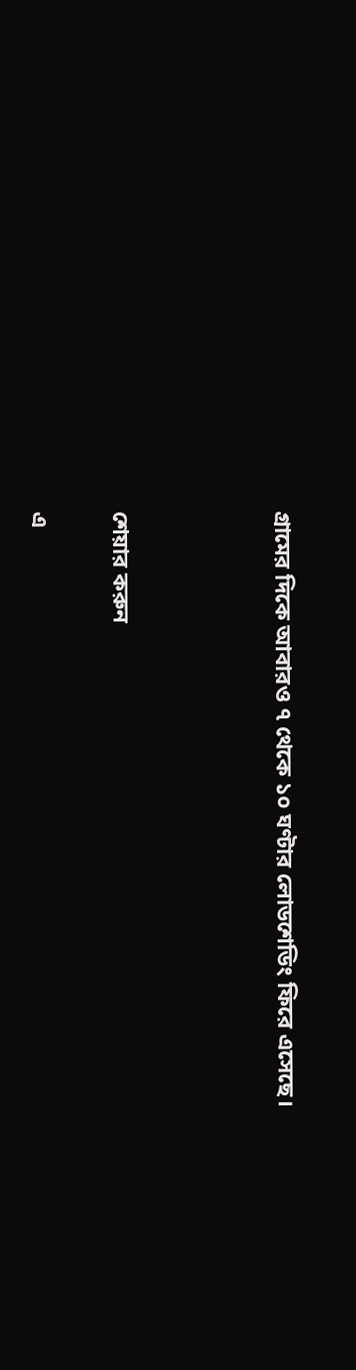গ্রামের দিকে আবারও ৭ থেকে ১০ ঘণ্টার লোডশেডিং ফিরে এসেছে।



শেয়ার করুন

এ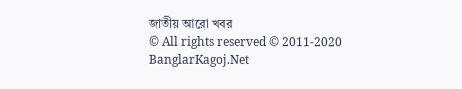জাতীয় আরো খবর
© All rights reserved © 2011-2020 BanglarKagoj.Net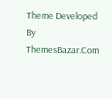Theme Developed By ThemesBazar.Com